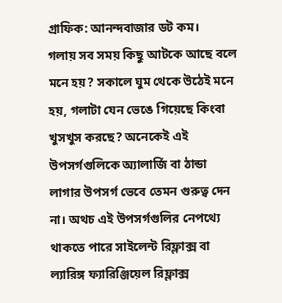গ্রাফিক: আনন্দবাজার ডট কম।
গলায় সব সময় কিছু আটকে আছে বলে মনে হয়? সকালে ঘুম থেকে উঠেই মনে হয়, গলাটা যেন ভেঙে গিয়েছে কিংবা খুসখুস করছে? অনেকেই এই উপসর্গগুলিকে অ্যালার্জি বা ঠান্ডা লাগার উপসর্গ ভেবে তেমন গুরুত্ব দেন না। অথচ এই উপসর্গগুলির নেপথ্যে থাকতে পারে সাইলেন্ট রিফ্লাক্স বা ল্যারিঙ্গ ফ্যারিঞ্জিয়েল রিফ্লাক্স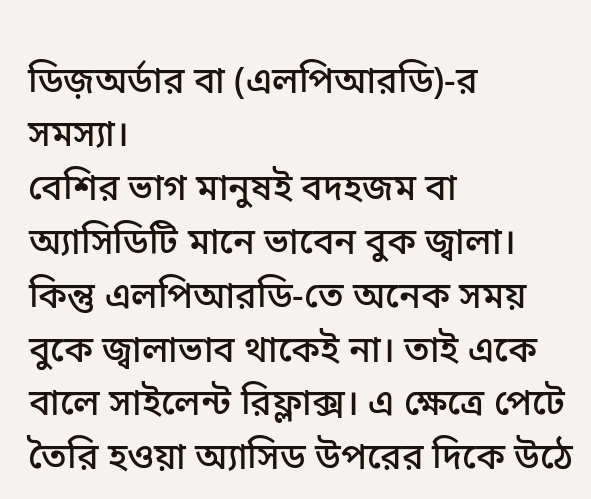ডিজ়অর্ডার বা (এলপিআরডি)-র সমস্যা।
বেশির ভাগ মানুষই বদহজম বা অ্যাসিডিটি মানে ভাবেন বুক জ্বালা। কিন্তু এলপিআরডি-তে অনেক সময় বুকে জ্বালাভাব থাকেই না। তাই একে বালে সাইলেন্ট রিফ্লাক্স। এ ক্ষেত্রে পেটে তৈরি হওয়া অ্যাসিড উপরের দিকে উঠে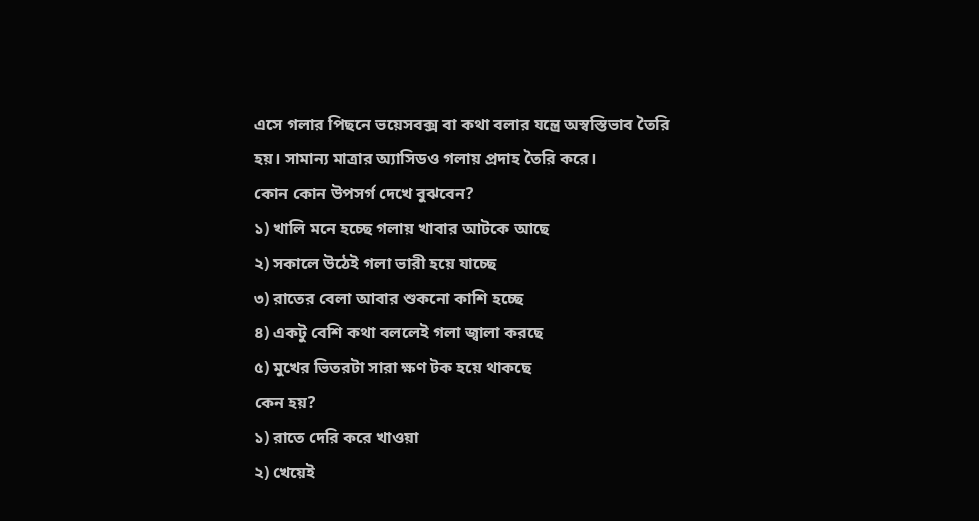এসে গলার পিছনে ভয়েসবক্স বা কথা বলার যন্ত্রে অস্বস্তিভাব তৈরি হয়। সামান্য মাত্রার অ্যাসিডও গলায় প্রদাহ তৈরি করে।
কোন কোন উপসর্গ দেখে বুঝবেন?
১) খালি মনে হচ্ছে গলায় খাবার আটকে আছে
২) সকালে উঠেই গলা ভারী হয়ে যাচ্ছে
৩) রাতের বেলা আবার শুকনো কাশি হচ্ছে
৪) একটু বেশি কথা বললেই গলা জ্বালা করছে
৫) মুখের ভিতরটা সারা ক্ষণ টক হয়ে থাকছে
কেন হয়?
১) রাতে দেরি করে খাওয়া
২) খেয়েই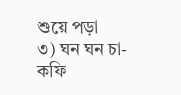শুয়ে পড়া
৩) ঘন ঘন চা-কফি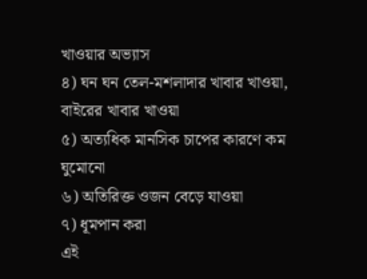খাওয়ার অভ্যাস
৪) ঘন ঘন তেল-মশলাদার খাবার খাওয়া, বাইরের খাবার খাওয়া
৫) অত্যধিক মানসিক চাপের কারণে কম ঘুমোনো
৬) অতিরিক্ত ওজন বেড়ে যাওয়া
৭) ধূমপান করা
এই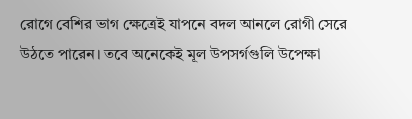রোগে বেশির ভাগ ক্ষেত্রেই যাপনে বদল আনলে রোগী সেরে উঠতে পারেন। তবে অনেকেই মূল উপসর্গগুলি উপেক্ষা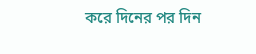করে দিনের পর দিন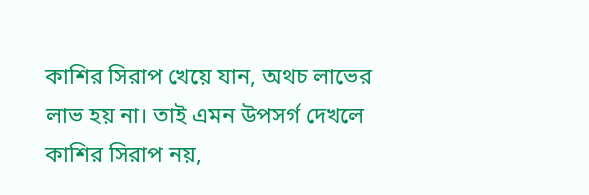কাশির সিরাপ খেয়ে যান, অথচ লাভের লাভ হয় না। তাই এমন উপসর্গ দেখলে কাশির সিরাপ নয়,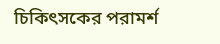চিকিৎসকের পরামর্শ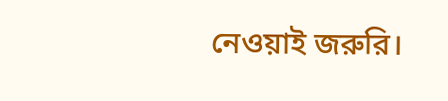নেওয়াই জরুরি।